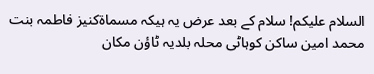السلام علیکم! سلام کے بعد عرض یہ ہیکہ مسماۃکنیز فاطمہ بنت محمد امین ساکن کوہاٹی محلہ بلدیہ ٹاؤن مکان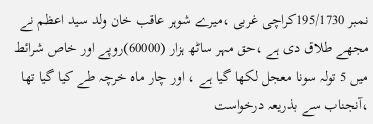نمبر 195/1730کراچی غربی ،میرے شوہر عاقب خان ولد سید اعظم نے مجھے طلاق دی ہے ،حق مہر ساٹھ ہزار (60000)روپے اور خاص شرائط میں 5 تولہ سونا معجل لکھا گیا ہے ، اور چار ماہ خرچہ طے کیا گیا تھا ،آنجناب سے بذریعہ درخواست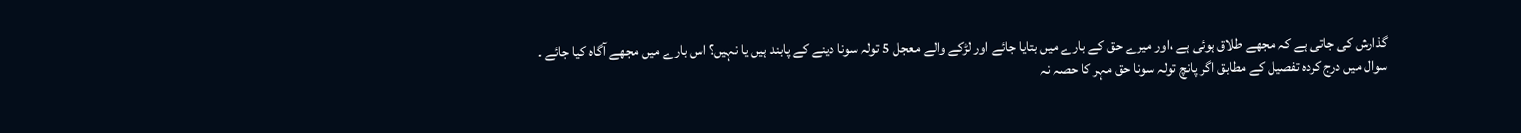گذارش کی جاتی ہے کہ مجھے طلاق ہوئی ہے ،اور میرے حق کے بارے میں بتایا جائے اور لڑکے والے معجل 5 تولہ سونا دینے کے پابند ہیں یا نہیں؟ اس بارے میں مجھے آگاہ کیا جائے ۔
سوال میں درج کردہ تفصیل کے مطابق اگر پانچ تولہ سونا حق مہر کا حصہ نہ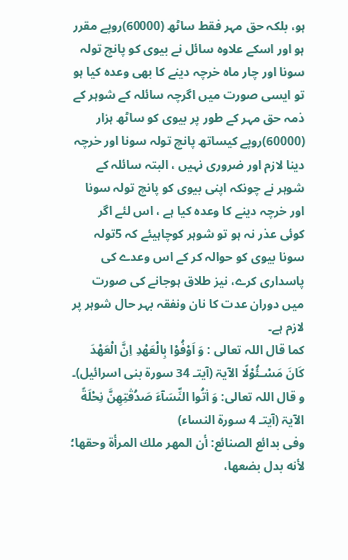ہو، بلکہ حق مہر فقط ساٹھ (60000)روپے مقرر ہو اور اسکے علاوہ سائل نے بیوی کو پانچ تولہ سونا اور چار ماہ خرچہ دینے کا بھی وعدہ کیا ہو تو ایسی صورت میں اگرچہ سائلہ کے شوہر کے ذمہ حق مہر کے طور پر بیوی کو ساٹھ ہزار (60000)روپے کیساتھ پانچ تولہ سونا اور خرچہ دینا لازم اور ضروری نہیں ، البتہ سائلہ کے شوہر نے چونکہ اپنی بیوی کو پانچ تولہ سونا اور خرچہ دینے کا وعدہ کیا ہے ، اس لئے اگر کوئی عذر نہ ہو تو شوہر کوچاہیئے کہ 5تولہ سونا بیوی کو حوالہ کر کے اس وعدے کی پاسداری کرے، نیز طلاق ہوجانے کی صورت میں دوران عدت کا نان ونفقہ بہر حال شوہر پر لازم ہے۔
کما قال اللہ تعالی : وَ اَوْفُوْا بِالْعَهْدِ اِنَّ الْعَهْدَ كَانَ مَسْـئُوْلًا الآیۃ (آیتـ 34 سورۃ بنی اسرائیل)۔
و قال اللہ تعالی: وَ اٰتُوا النِّسَآءَ صَدُقٰتِهِنَّ نِحْلَةً الآیۃ (آیتـ 4 سورۃ النساء)
وفی بدائع الصنائع: أن المهر ملك المرأة وحقها؛ لأنه بدل بضعها،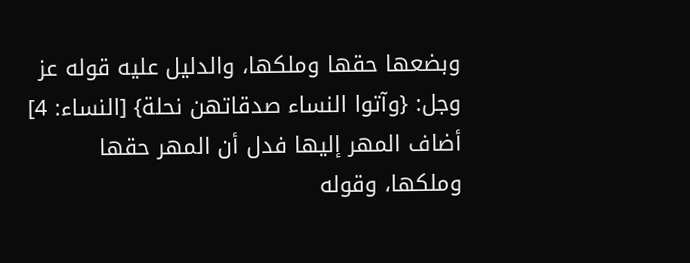وبضعها حقها وملكها، والدليل عليه قوله عز وجل: {وآتوا النساء صدقاتهن نحلة} [النساء: 4] أضاف المهر إليها فدل أن المهر حقها وملكها، وقوله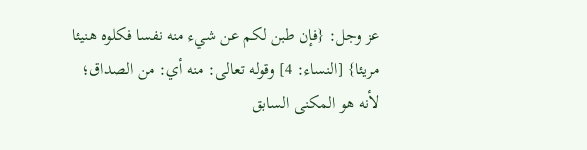عز وجل: {فإن طبن لكم عن شيء منه نفسا فكلوه هنيئا مريئا} [النساء: 4] وقوله تعالى: منه أي: من الصداق؛ لأنه هو المكنى السابق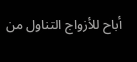أباح للأزواج التناول من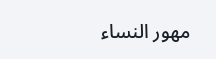مهور النساء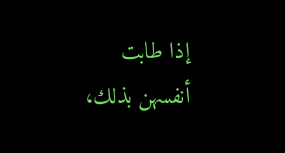إذا طابت أنفسهن بذلك،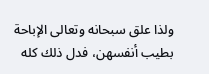ولذا علق سبحانه وتعالى الإباحة بطيب أنفسهن، فدل ذلك كله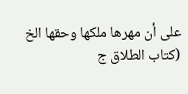على أن مهرها ملكها وحقها الخ (کتاب الطلاق ج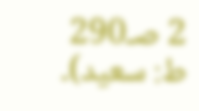2 صـ290 ط: سعید)۔